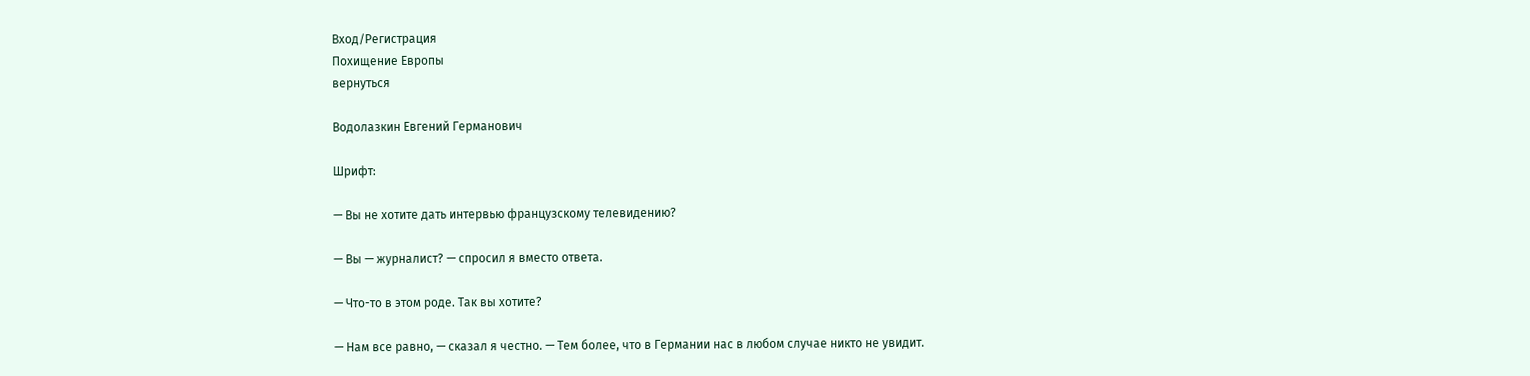Вход/Регистрация
Похищение Европы
вернуться

Водолазкин Евгений Германович

Шрифт:

— Вы не хотите дать интервью французскому телевидению?

— Вы — журналист? — спросил я вместо ответа.

— Что-то в этом роде. Так вы хотите?

— Нам все равно, — сказал я честно. — Тем более, что в Германии нас в любом случае никто не увидит.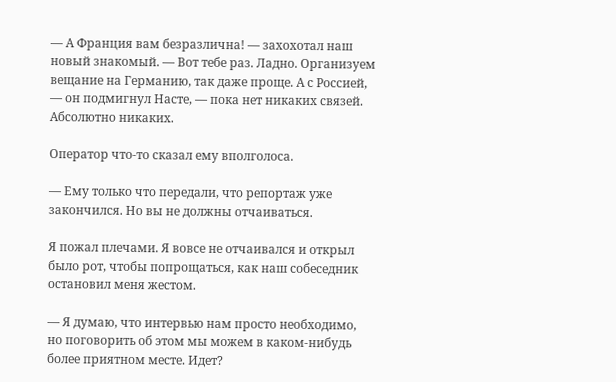— А Франция вам безразлична! — захохотал наш новый знакомый. — Вот тебе раз. Ладно. Организуем вещание на Германию, так даже проще. А с Россией, — он подмигнул Насте, — пока нет никаких связей. Абсолютно никаких.

Оператор что-то сказал ему вполголоса.

— Ему только что передали, что репортаж уже закончился. Но вы не должны отчаиваться.

Я пожал плечами. Я вовсе не отчаивался и открыл было рот, чтобы попрощаться, как наш собеседник остановил меня жестом.

— Я думаю, что интервью нам просто необходимо, но поговорить об этом мы можем в каком-нибудь более приятном месте. Идет?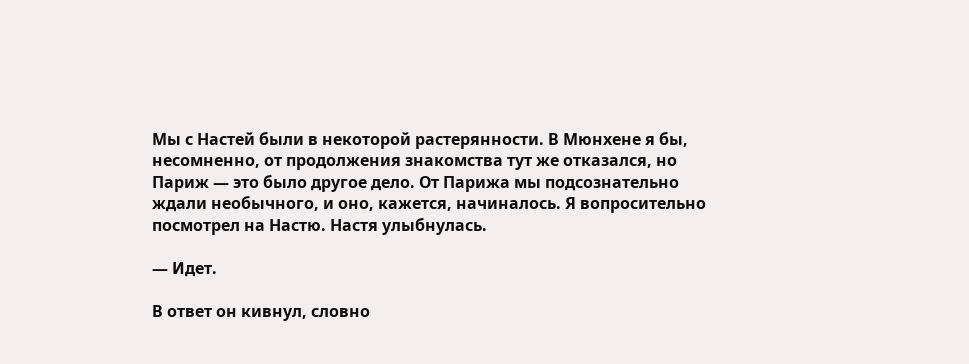Мы с Настей были в некоторой растерянности. В Мюнхене я бы, несомненно, от продолжения знакомства тут же отказался, но Париж — это было другое дело. От Парижа мы подсознательно ждали необычного, и оно, кажется, начиналось. Я вопросительно посмотрел на Настю. Настя улыбнулась.

— Идет.

В ответ он кивнул, словно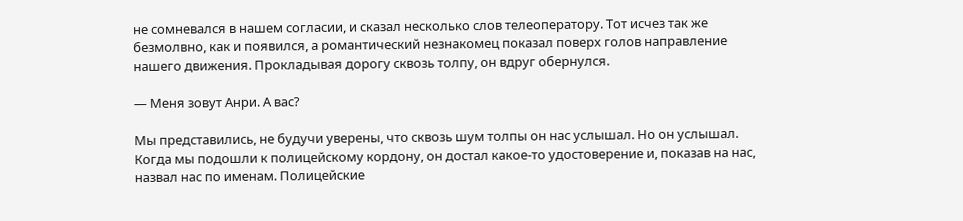не сомневался в нашем согласии, и сказал несколько слов телеоператору. Тот исчез так же безмолвно, как и появился, а романтический незнакомец показал поверх голов направление нашего движения. Прокладывая дорогу сквозь толпу, он вдруг обернулся.

— Меня зовут Анри. А вас?

Мы представились, не будучи уверены, что сквозь шум толпы он нас услышал. Но он услышал. Когда мы подошли к полицейскому кордону, он достал какое-то удостоверение и, показав на нас, назвал нас по именам. Полицейские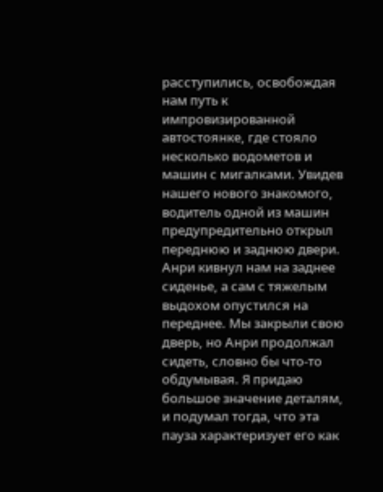расступились, освобождая нам путь к импровизированной автостоянке, где стояло несколько водометов и машин с мигалками. Увидев нашего нового знакомого, водитель одной из машин предупредительно открыл переднюю и заднюю двери. Анри кивнул нам на заднее сиденье, а сам с тяжелым выдохом опустился на переднее. Мы закрыли свою дверь, но Анри продолжал сидеть, словно бы что-то обдумывая. Я придаю большое значение деталям, и подумал тогда, что эта пауза характеризует его как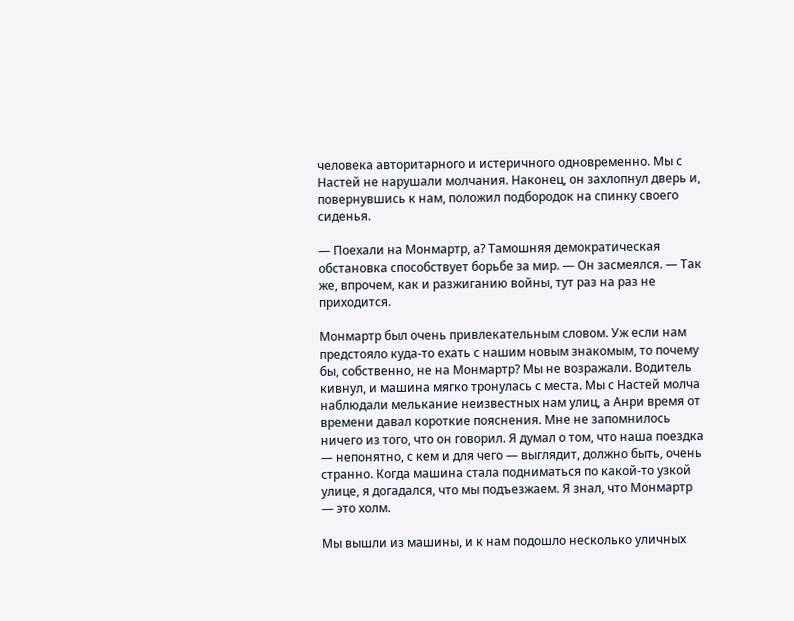человека авторитарного и истеричного одновременно. Мы с Настей не нарушали молчания. Наконец, он захлопнул дверь и, повернувшись к нам, положил подбородок на спинку своего сиденья.

— Поехали на Монмартр, а? Тамошняя демократическая обстановка способствует борьбе за мир. — Он засмеялся. — Так же, впрочем, как и разжиганию войны, тут раз на раз не приходится.

Монмартр был очень привлекательным словом. Уж если нам предстояло куда-то ехать с нашим новым знакомым, то почему бы, собственно, не на Монмартр? Мы не возражали. Водитель кивнул, и машина мягко тронулась с места. Мы с Настей молча наблюдали мелькание неизвестных нам улиц, а Анри время от времени давал короткие пояснения. Мне не запомнилось ничего из того, что он говорил. Я думал о том, что наша поездка — непонятно, с кем и для чего — выглядит, должно быть, очень странно. Когда машина стала подниматься по какой-то узкой улице, я догадался, что мы подъезжаем. Я знал, что Монмартр — это холм.

Мы вышли из машины, и к нам подошло несколько уличных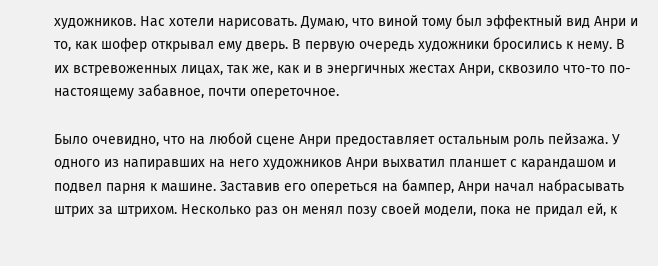художников. Нас хотели нарисовать. Думаю, что виной тому был эффектный вид Анри и то, как шофер открывал ему дверь. В первую очередь художники бросились к нему. В их встревоженных лицах, так же, как и в энергичных жестах Анри, сквозило что-то по-настоящему забавное, почти опереточное.

Было очевидно, что на любой сцене Анри предоставляет остальным роль пейзажа. У одного из напиравших на него художников Анри выхватил планшет с карандашом и подвел парня к машине. Заставив его опереться на бампер, Анри начал набрасывать штрих за штрихом. Несколько раз он менял позу своей модели, пока не придал ей, к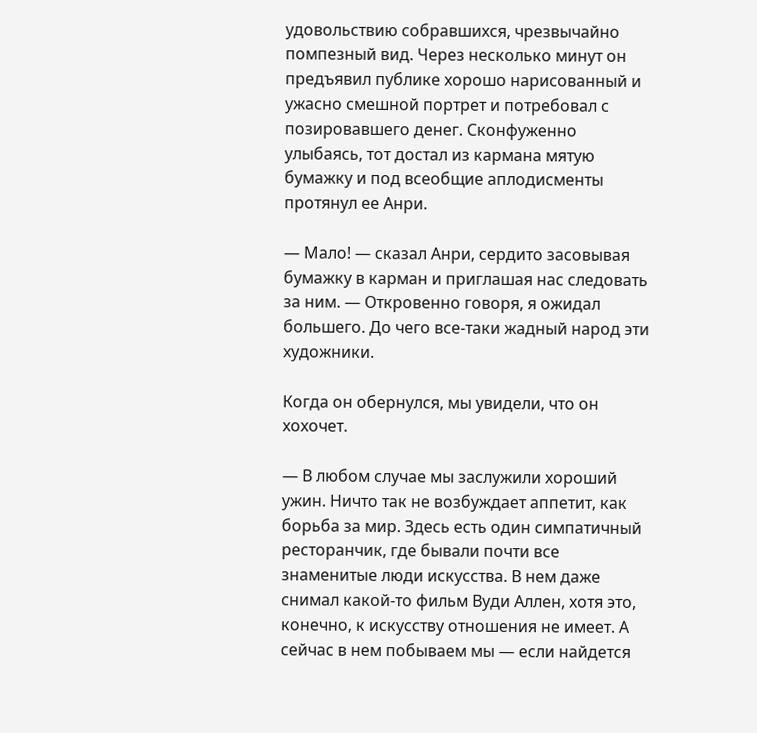удовольствию собравшихся, чрезвычайно помпезный вид. Через несколько минут он предъявил публике хорошо нарисованный и ужасно смешной портрет и потребовал с позировавшего денег. Сконфуженно улыбаясь, тот достал из кармана мятую бумажку и под всеобщие аплодисменты протянул ее Анри.

— Мало! — сказал Анри, сердито засовывая бумажку в карман и приглашая нас следовать за ним. — Откровенно говоря, я ожидал большего. До чего все-таки жадный народ эти художники.

Когда он обернулся, мы увидели, что он хохочет.

— В любом случае мы заслужили хороший ужин. Ничто так не возбуждает аппетит, как борьба за мир. Здесь есть один симпатичный ресторанчик, где бывали почти все знаменитые люди искусства. В нем даже снимал какой-то фильм Вуди Аллен, хотя это, конечно, к искусству отношения не имеет. А сейчас в нем побываем мы — если найдется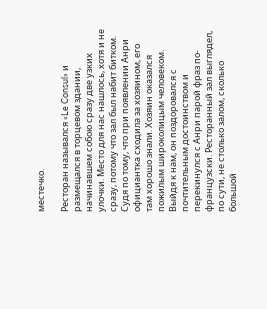местечко.

Ресторан назывался «Le Consul» и размещался в торцевом здании, начинавшем собою сразу две узких улочки. Место для нас нашлось, хотя и не сразу, потому что зал был набит битком. Судя по тому, что при появлении Анри официантка сходила за хозяином, его там хорошо знали. Хозяин оказался пожилым широколицым человеком. Выйдя к нам, он поздоровался с почтительным достоинством и перекинулся с Анри парой фраз по-французски. Ресторанный зал выглядел, по сути, не столько залом, сколько большой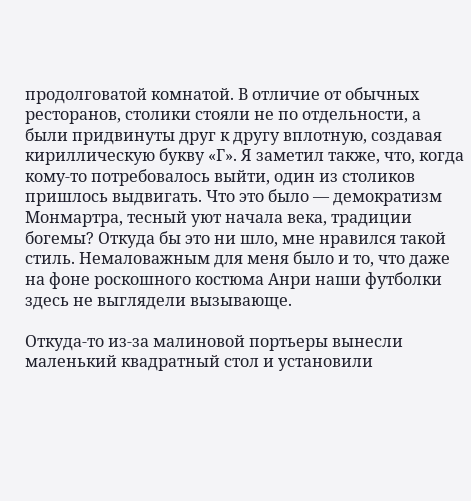продолговатой комнатой. В отличие от обычных ресторанов, столики стояли не по отдельности, а были придвинуты друг к другу вплотную, создавая кириллическую букву «Г». Я заметил также, что, когда кому-то потребовалось выйти, один из столиков пришлось выдвигать. Что это было — демократизм Монмартра, тесный уют начала века, традиции богемы? Откуда бы это ни шло, мне нравился такой стиль. Немаловажным для меня было и то, что даже на фоне роскошного костюма Анри наши футболки здесь не выглядели вызывающе.

Откуда-то из-за малиновой портьеры вынесли маленький квадратный стол и установили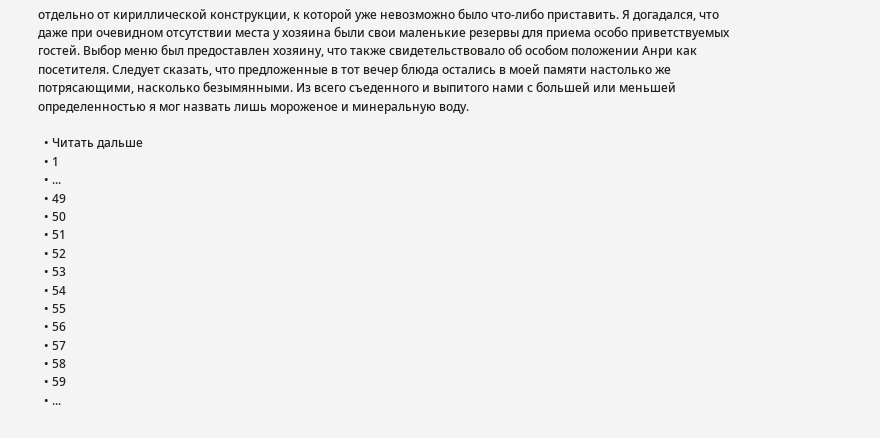отдельно от кириллической конструкции, к которой уже невозможно было что-либо приставить. Я догадался, что даже при очевидном отсутствии места у хозяина были свои маленькие резервы для приема особо приветствуемых гостей. Выбор меню был предоставлен хозяину, что также свидетельствовало об особом положении Анри как посетителя. Следует сказать, что предложенные в тот вечер блюда остались в моей памяти настолько же потрясающими, насколько безымянными. Из всего съеденного и выпитого нами с большей или меньшей определенностью я мог назвать лишь мороженое и минеральную воду.

  • Читать дальше
  • 1
  • ...
  • 49
  • 50
  • 51
  • 52
  • 53
  • 54
  • 55
  • 56
  • 57
  • 58
  • 59
  • ...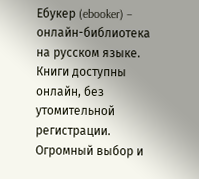Ебукер (ebooker) – онлайн-библиотека на русском языке. Книги доступны онлайн, без утомительной регистрации. Огромный выбор и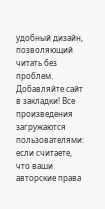удобный дизайн, позволяющий читать без проблем. Добавляйте сайт в закладки! Все произведения загружаются пользователями: если считаете, что ваши авторские права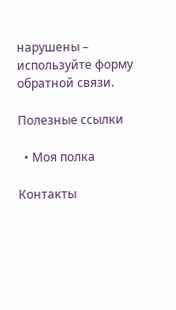нарушены – используйте форму обратной связи.

Полезные ссылки

  • Моя полка

Контакты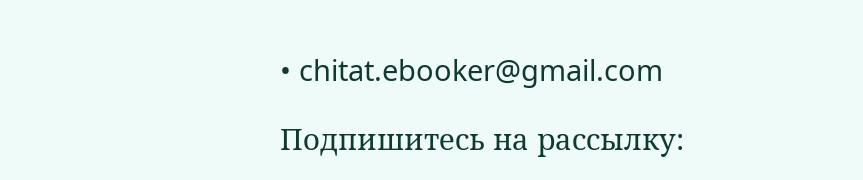• chitat.ebooker@gmail.com

Подпишитесь на рассылку: